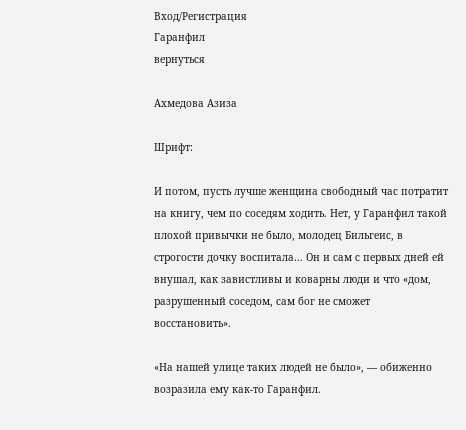Вход/Регистрация
Гаранфил
вернуться

Ахмедова Азиза

Шрифт:

И потом, пусть лучше женщина свободный час потратит на книгу, чем по соседям ходить. Нет, у Гаранфил такой плохой привычки не было, молодец Бильгеис, в строгости дочку воспитала… Он и сам с первых дней ей внушал, как завистливы и коварны люди и что «дом, разрушенный соседом, сам бог не сможет восстановить».

«На нашей улице таких людей не было», — обиженно возразила ему как-то Гаранфил.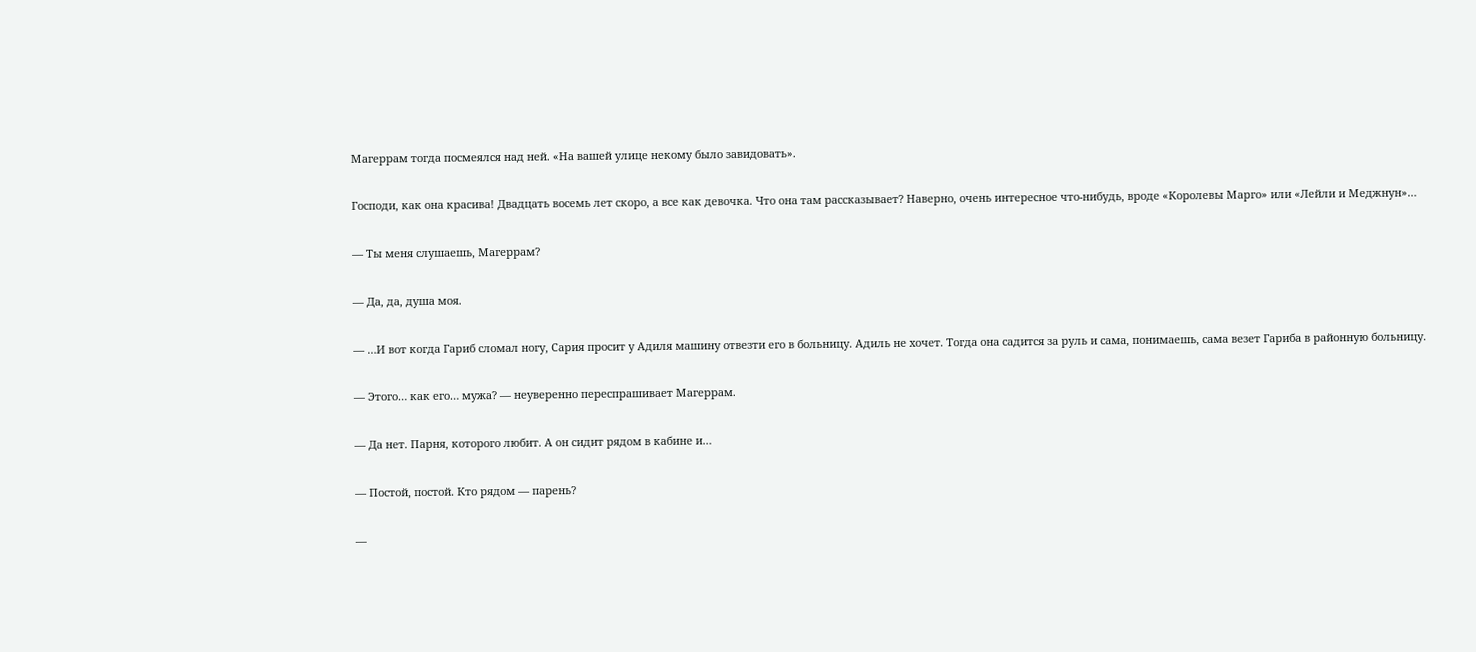Магеррам тогда посмеялся над ней. «На вашей улице некому было завидовать».

Господи, как она красива! Двадцать восемь лет скоро, а все как девочка. Что она там рассказывает? Наверно, очень интересное что-нибудь, вроде «Королевы Марго» или «Лейли и Меджнун»…

— Ты меня слушаешь, Магеррам?

— Да, да, душа моя.

— …И вот когда Гариб сломал ногу, Сария просит у Адиля машину отвезти его в больницу. Адиль не хочет. Тогда она садится за руль и сама, понимаешь, сама везет Гариба в районную больницу.

— Этого… как его… мужа? — неуверенно переспрашивает Магеррам.

— Да нет. Парня, которого любит. А он сидит рядом в кабине и…

— Постой, постой. Кто рядом — парень?

—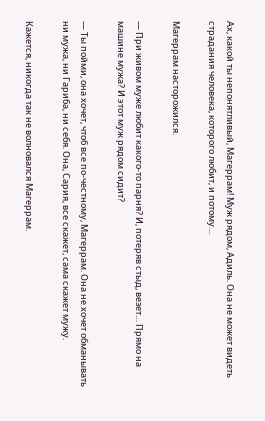Ах, какой ты непонятливый, Магеррам! Муж рядом, Адиль. Она не может видеть страдания человека, которого любит, и потому…

Магеррам насторожился.

— При живом муже любит какого-то парня? И, потеряв стыд, везет… Прямо на машине мужа? И этот муж рядом сидит?

— Ты пойми, она хочет, чтоб все по-честному, Магеррам. Она не хочет обманывать ни мужа, ни Гариба, ни себя. Она, Сария, все скажет, сама скажет мужу.

Кажется, никогда так не волновался Магеррам.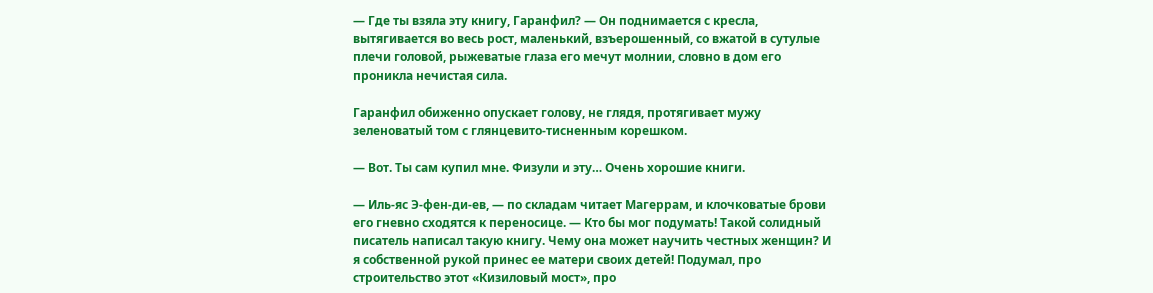— Где ты взяла эту книгу, Гаранфил? — Он поднимается с кресла, вытягивается во весь рост, маленький, взъерошенный, со вжатой в сутулые плечи головой, рыжеватые глаза его мечут молнии, словно в дом его проникла нечистая сила.

Гаранфил обиженно опускает голову, не глядя, протягивает мужу зеленоватый том с глянцевито-тисненным корешком.

— Вот. Ты сам купил мне. Физули и эту… Очень хорошие книги.

— Иль-яс Э-фен-ди-ев, — по складам читает Магеррам, и клочковатые брови его гневно сходятся к переносице. — Кто бы мог подумать! Такой солидный писатель написал такую книгу. Чему она может научить честных женщин? И я собственной рукой принес ее матери своих детей! Подумал, про строительство этот «Кизиловый мост», про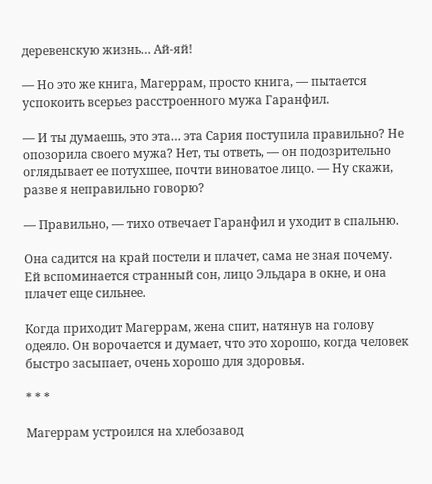деревенскую жизнь… Ай-яй!

— Но это же книга, Магеррам, просто книга, — пытается успокоить всерьез расстроенного мужа Гаранфил.

— И ты думаешь, это эта… эта Сария поступила правильно? Не опозорила своего мужа? Нет, ты ответь, — он подозрительно оглядывает ее потухшее, почти виноватое лицо. — Ну скажи, разве я неправильно говорю?

— Правильно, — тихо отвечает Гаранфил и уходит в спальню.

Она садится на край постели и плачет, сама не зная почему. Ей вспоминается странный сон, лицо Эльдара в окне, и она плачет еще сильнее.

Когда приходит Магеррам, жена спит, натянув на голову одеяло. Он ворочается и думает, что это хорошо, когда человек быстро засыпает, очень хорошо для здоровья.

* * *

Магеррам устроился на хлебозавод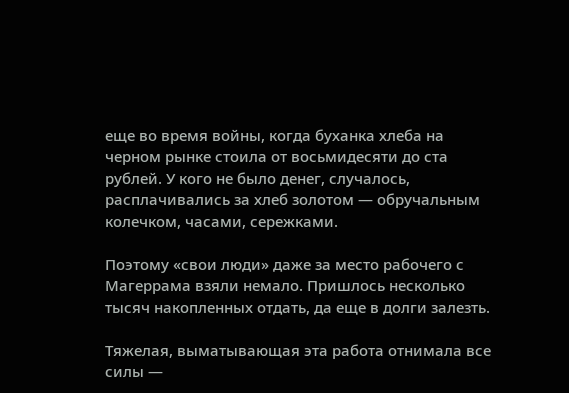еще во время войны, когда буханка хлеба на черном рынке стоила от восьмидесяти до ста рублей. У кого не было денег, случалось, расплачивались за хлеб золотом — обручальным колечком, часами, сережками.

Поэтому «свои люди» даже за место рабочего с Магеррама взяли немало. Пришлось несколько тысяч накопленных отдать, да еще в долги залезть.

Тяжелая, выматывающая эта работа отнимала все силы —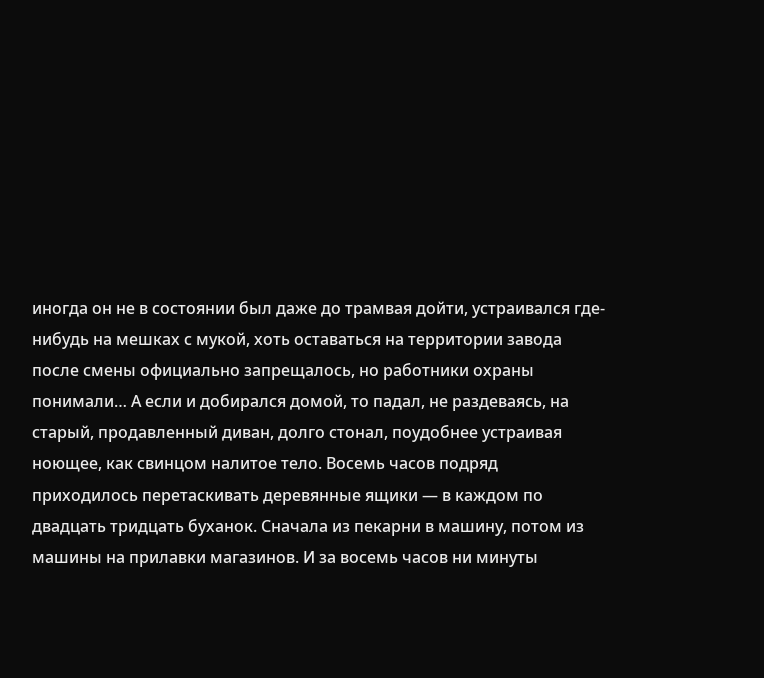иногда он не в состоянии был даже до трамвая дойти, устраивался где-нибудь на мешках с мукой, хоть оставаться на территории завода после смены официально запрещалось, но работники охраны понимали… А если и добирался домой, то падал, не раздеваясь, на старый, продавленный диван, долго стонал, поудобнее устраивая ноющее, как свинцом налитое тело. Восемь часов подряд приходилось перетаскивать деревянные ящики — в каждом по двадцать тридцать буханок. Сначала из пекарни в машину, потом из машины на прилавки магазинов. И за восемь часов ни минуты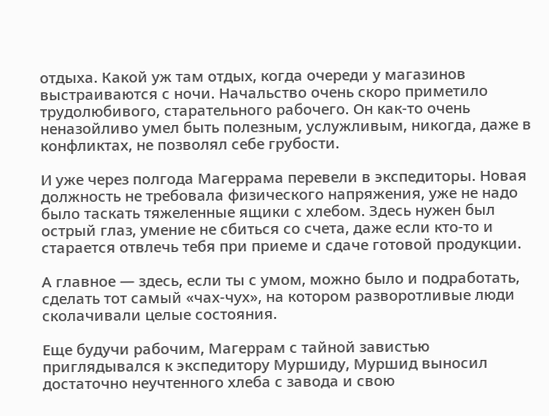отдыха. Какой уж там отдых, когда очереди у магазинов выстраиваются с ночи. Начальство очень скоро приметило трудолюбивого, старательного рабочего. Он как-то очень неназойливо умел быть полезным, услужливым, никогда, даже в конфликтах, не позволял себе грубости.

И уже через полгода Магеррама перевели в экспедиторы. Новая должность не требовала физического напряжения, уже не надо было таскать тяжеленные ящики с хлебом. Здесь нужен был острый глаз, умение не сбиться со счета, даже если кто-то и старается отвлечь тебя при приеме и сдаче готовой продукции.

А главное — здесь, если ты с умом, можно было и подработать, сделать тот самый «чах-чух», на котором разворотливые люди сколачивали целые состояния.

Еще будучи рабочим, Магеррам с тайной завистью приглядывался к экспедитору Муршиду, Муршид выносил достаточно неучтенного хлеба с завода и свою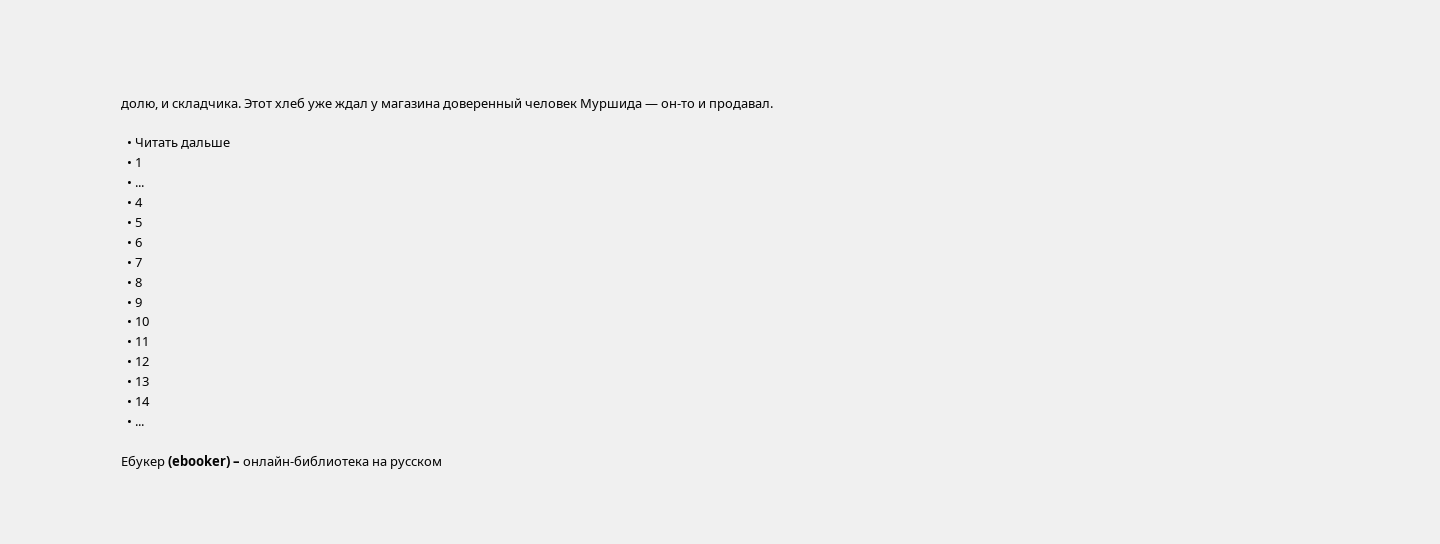долю, и складчика. Этот хлеб уже ждал у магазина доверенный человек Муршида — он-то и продавал.

  • Читать дальше
  • 1
  • ...
  • 4
  • 5
  • 6
  • 7
  • 8
  • 9
  • 10
  • 11
  • 12
  • 13
  • 14
  • ...

Ебукер (ebooker) – онлайн-библиотека на русском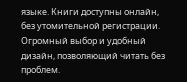языке. Книги доступны онлайн, без утомительной регистрации. Огромный выбор и удобный дизайн, позволяющий читать без проблем.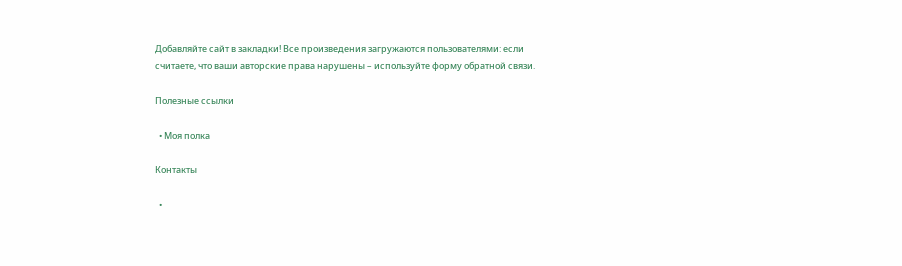Добавляйте сайт в закладки! Все произведения загружаются пользователями: если считаете, что ваши авторские права нарушены – используйте форму обратной связи.

Полезные ссылки

  • Моя полка

Контакты

  •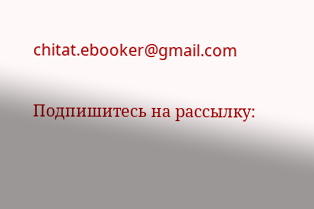chitat.ebooker@gmail.com

Подпишитесь на рассылку: